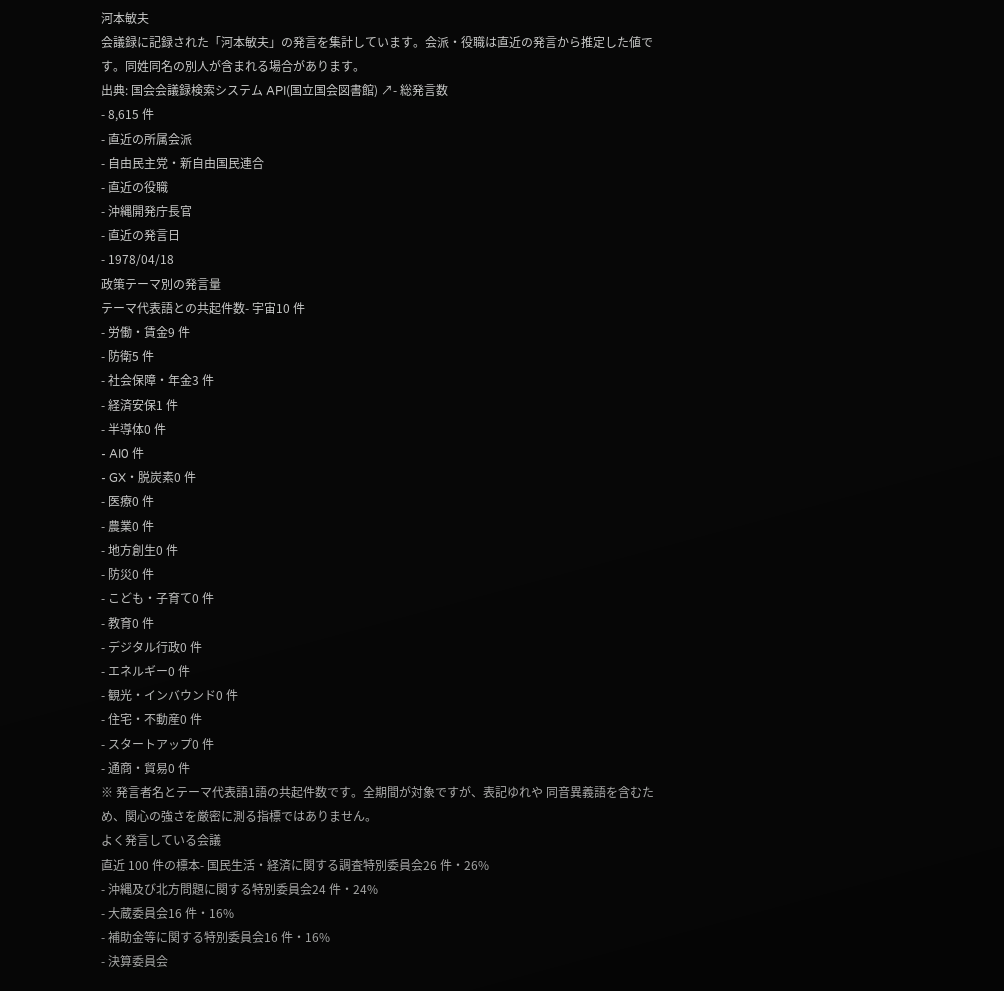河本敏夫
会議録に記録された「河本敏夫」の発言を集計しています。会派・役職は直近の発言から推定した値です。同姓同名の別人が含まれる場合があります。
出典: 国会会議録検索システム API(国立国会図書館) ↗- 総発言数
- 8,615 件
- 直近の所属会派
- 自由民主党・新自由国民連合
- 直近の役職
- 沖縄開発庁長官
- 直近の発言日
- 1978/04/18
政策テーマ別の発言量
テーマ代表語との共起件数- 宇宙10 件
- 労働・賃金9 件
- 防衛5 件
- 社会保障・年金3 件
- 経済安保1 件
- 半導体0 件
- AI0 件
- GX・脱炭素0 件
- 医療0 件
- 農業0 件
- 地方創生0 件
- 防災0 件
- こども・子育て0 件
- 教育0 件
- デジタル行政0 件
- エネルギー0 件
- 観光・インバウンド0 件
- 住宅・不動産0 件
- スタートアップ0 件
- 通商・貿易0 件
※ 発言者名とテーマ代表語1語の共起件数です。全期間が対象ですが、表記ゆれや 同音異義語を含むため、関心の強さを厳密に測る指標ではありません。
よく発言している会議
直近 100 件の標本- 国民生活・経済に関する調査特別委員会26 件・26%
- 沖縄及び北方問題に関する特別委員会24 件・24%
- 大蔵委員会16 件・16%
- 補助金等に関する特別委員会16 件・16%
- 決算委員会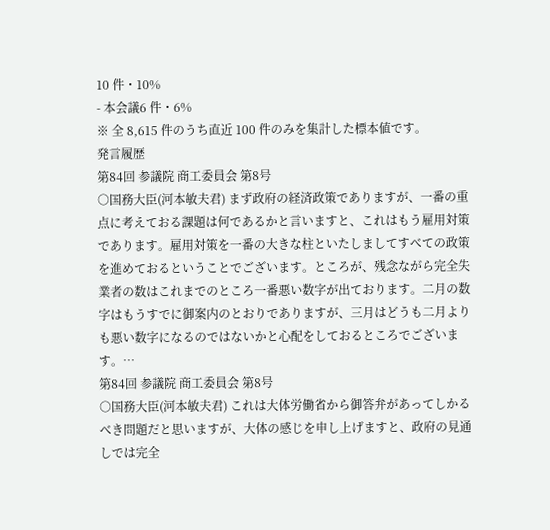10 件・10%
- 本会議6 件・6%
※ 全 8,615 件のうち直近 100 件のみを集計した標本値です。
発言履歴
第84回 参議院 商工委員会 第8号
○国務大臣(河本敏夫君) まず政府の経済政策でありますが、一番の重点に考えておる課題は何であるかと言いますと、これはもう雇用対策であります。雇用対策を一番の大きな柱といたしましてすべての政策を進めておるということでございます。ところが、残念ながら完全失業者の数はこれまでのところ一番悪い数字が出ております。二月の数字はもうすでに御案内のとおりでありますが、三月はどうも二月よりも悪い数字になるのではないかと心配をしておるところでございます。…
第84回 参議院 商工委員会 第8号
○国務大臣(河本敏夫君) これは大体労働省から御答弁があってしかるべき問題だと思いますが、大体の感じを申し上げますと、政府の見通しでは完全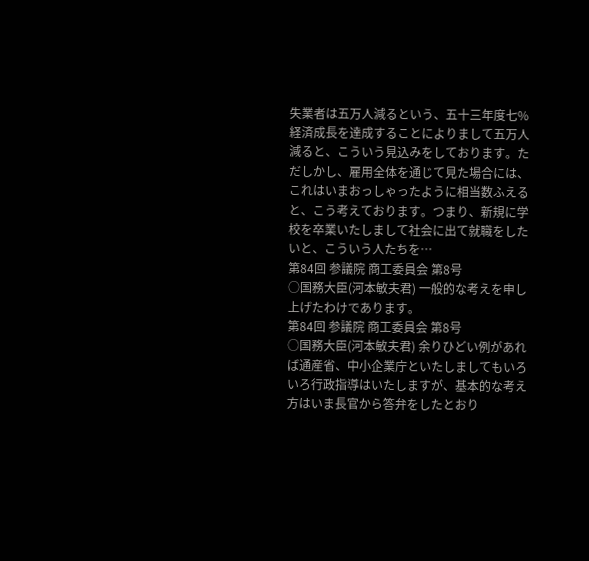失業者は五万人減るという、五十三年度七%経済成長を達成することによりまして五万人減ると、こういう見込みをしております。ただしかし、雇用全体を通じて見た場合には、これはいまおっしゃったように相当数ふえると、こう考えております。つまり、新規に学校を卒業いたしまして社会に出て就職をしたいと、こういう人たちを…
第84回 参議院 商工委員会 第8号
○国務大臣(河本敏夫君) 一般的な考えを申し上げたわけであります。
第84回 参議院 商工委員会 第8号
○国務大臣(河本敏夫君) 余りひどい例があれば通産省、中小企業庁といたしましてもいろいろ行政指導はいたしますが、基本的な考え方はいま長官から答弁をしたとおり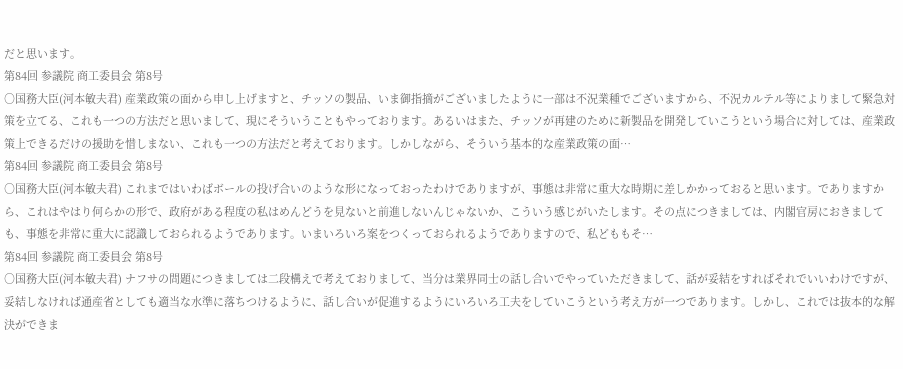だと思います。
第84回 参議院 商工委員会 第8号
○国務大臣(河本敏夫君) 産業政策の面から申し上げますと、チッソの製品、いま御指摘がございましたように一部は不況業種でございますから、不況カルテル等によりまして緊急対策を立てる、これも一つの方法だと思いまして、現にそういうこともやっております。あるいはまた、チッソが再建のために新製品を開発していこうという場合に対しては、産業政策上できるだけの援助を惜しまない、これも一つの方法だと考えております。しかしながら、そういう基本的な産業政策の面…
第84回 参議院 商工委員会 第8号
○国務大臣(河本敏夫君) これまではいわばボールの投げ合いのような形になっておったわけでありますが、事態は非常に重大な時期に差しかかっておると思います。でありますから、これはやはり何らかの形で、政府がある程度の私はめんどうを見ないと前進しないんじゃないか、こういう感じがいたします。その点につきましては、内閣官房におきましても、事態を非常に重大に認識しておられるようであります。いまいろいろ案をつくっておられるようでありますので、私どももそ…
第84回 参議院 商工委員会 第8号
○国務大臣(河本敏夫君) ナフサの問題につきましては二段構えで考えておりまして、当分は業界同士の話し合いでやっていただきまして、話が妥結をすればそれでいいわけですが、妥結しなければ通産省としても適当な水準に落ちつけるように、話し合いが促進するようにいろいろ工夫をしていこうという考え方が一つであります。しかし、これでは抜本的な解決ができま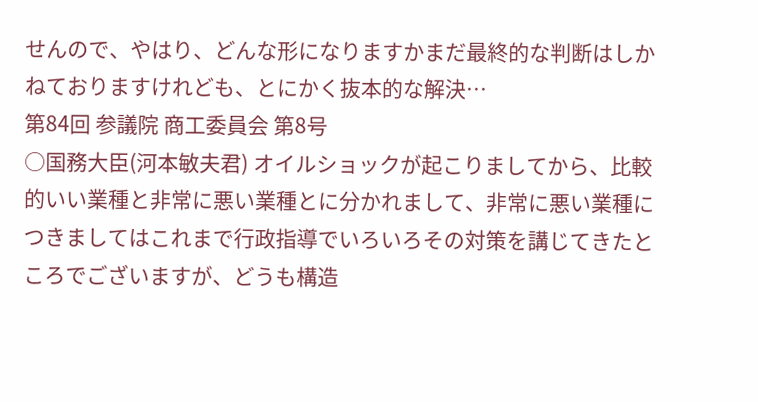せんので、やはり、どんな形になりますかまだ最終的な判断はしかねておりますけれども、とにかく抜本的な解決…
第84回 参議院 商工委員会 第8号
○国務大臣(河本敏夫君) オイルショックが起こりましてから、比較的いい業種と非常に悪い業種とに分かれまして、非常に悪い業種につきましてはこれまで行政指導でいろいろその対策を講じてきたところでございますが、どうも構造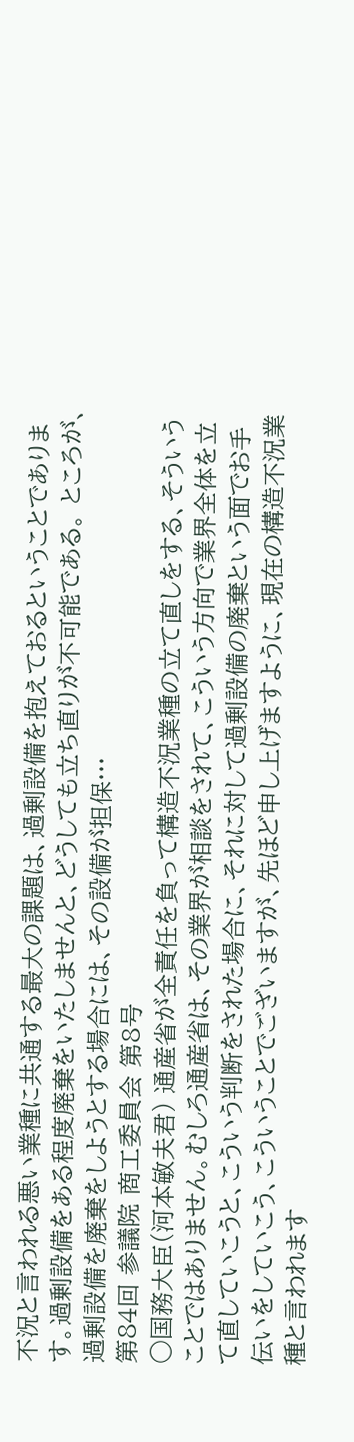不況と言われる悪い業種に共通する最大の課題は、過剰設備を抱えておるということであります。過剰設備をある程度廃棄をいたしませんと、どうしても立ち直りが不可能である。 ところが、過剰設備を廃棄をしようとする場合には、その設備が担保…
第84回 参議院 商工委員会 第8号
○国務大臣(河本敏夫君) 通産省が全責任を負って構造不況業種の立て直しをする、そういうことではありません。むしろ通産省は、その業界が相談をされて、こういう方向で業界全体を立て直していこうと、こういう判断をされた場合に、それに対して過剰設備の廃棄という面でお手伝いをしていこう、こういうことでございますが、先ほど申し上げますように、現在の構造不況業種と言われます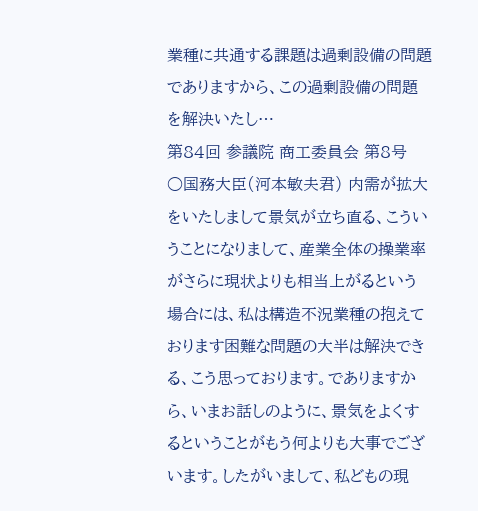業種に共通する課題は過剰設備の問題でありますから、この過剰設備の問題を解決いたし…
第84回 参議院 商工委員会 第8号
○国務大臣(河本敏夫君) 内需が拡大をいたしまして景気が立ち直る、こういうことになりまして、産業全体の操業率がさらに現状よりも相当上がるという場合には、私は構造不況業種の抱えております困難な問題の大半は解決できる、こう思っております。でありますから、いまお話しのように、景気をよくするということがもう何よりも大事でございます。したがいまして、私どもの現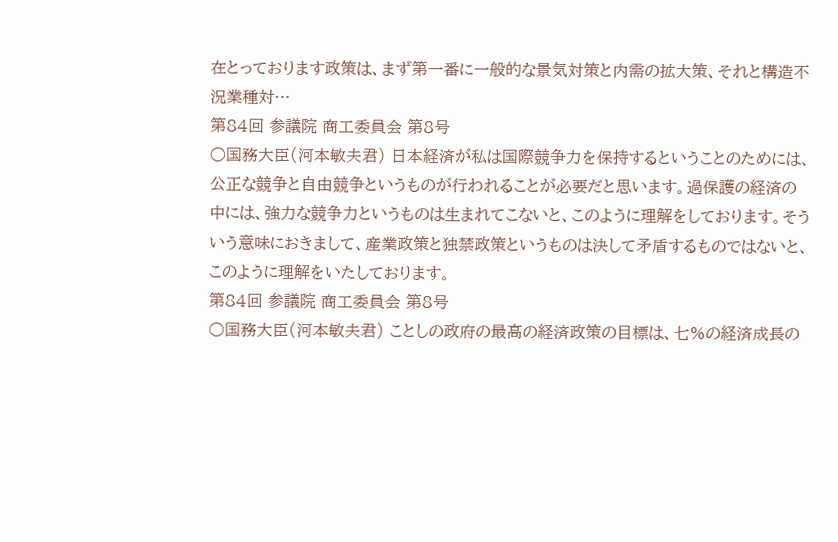在とっております政策は、まず第一番に一般的な景気対策と内需の拡大策、それと構造不況業種対…
第84回 参議院 商工委員会 第8号
○国務大臣(河本敏夫君) 日本経済が私は国際競争力を保持するということのためには、公正な競争と自由競争というものが行われることが必要だと思います。過保護の経済の中には、強力な競争力というものは生まれてこないと、このように理解をしております。そういう意味におきまして、産業政策と独禁政策というものは決して矛盾するものではないと、このように理解をいたしております。
第84回 参議院 商工委員会 第8号
○国務大臣(河本敏夫君) ことしの政府の最高の経済政策の目標は、七%の経済成長の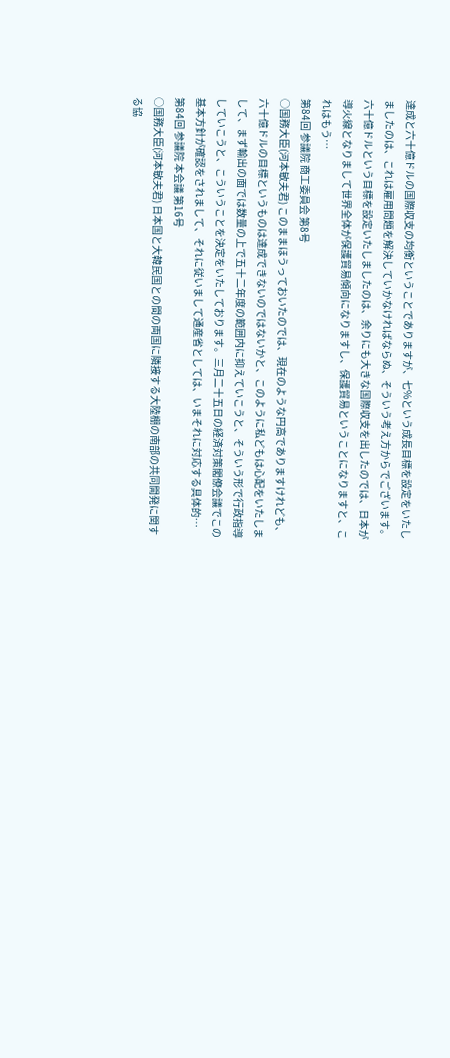達成と六十億ドルの国際収支の均衡ということでありますが、七%という成長目標を設定をいたしましたのは、これは雇用問題を解決していかなければならぬ、そういう考え方からでございます。六十億ドルという目標を設定いたしましたのは、余りにも大きな国際収支を出したのでは、日本が導火線となりまして世界全体が保護貿易傾向になりますし、保護貿易ということになりますと、これはもう…
第84回 参議院 商工委員会 第8号
○国務大臣(河本敏夫君) このままほうっておいたのでは、現在のような円高でありますけれども、六十億ドルの目標というものは達成できないのではないかと、このように私どもは心配をいたしまして、まず輸出の面では数量の上で五十二年度の範囲内に抑えていこうと、そういう形で行政指導していこうと、こういうことを決定をいたしております。三月二十五日の経済対策閣僚会議でこの基本方針が確認をされまして、それに従いまして通産省としては、いまそれに対応する具体的…
第84回 参議院 本会議 第16号
○国務大臣(河本敏夫君) 日本国と大韓民国との間の両国に隣接する大陸棚の南部の共同開発に関する協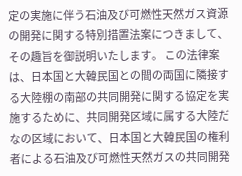定の実施に伴う石油及び可燃性天然ガス資源の開発に関する特別措置法案につきまして、その趣旨を御説明いたします。 この法律案は、日本国と大韓民国との間の両国に隣接する大陸棚の南部の共同開発に関する協定を実施するために、共同開発区域に属する大陸だなの区域において、日本国と大韓民国の権利者による石油及び可燃性天然ガスの共同開発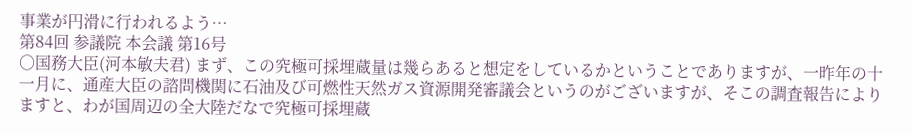事業が円滑に行われるよう…
第84回 参議院 本会議 第16号
○国務大臣(河本敏夫君) まず、この究極可採埋蔵量は幾らあると想定をしているかということでありますが、一昨年の十一月に、通産大臣の諮問機関に石油及び可燃性天然ガス資源開発審議会というのがございますが、そこの調査報告によりますと、わが国周辺の全大陸だなで究極可採埋蔵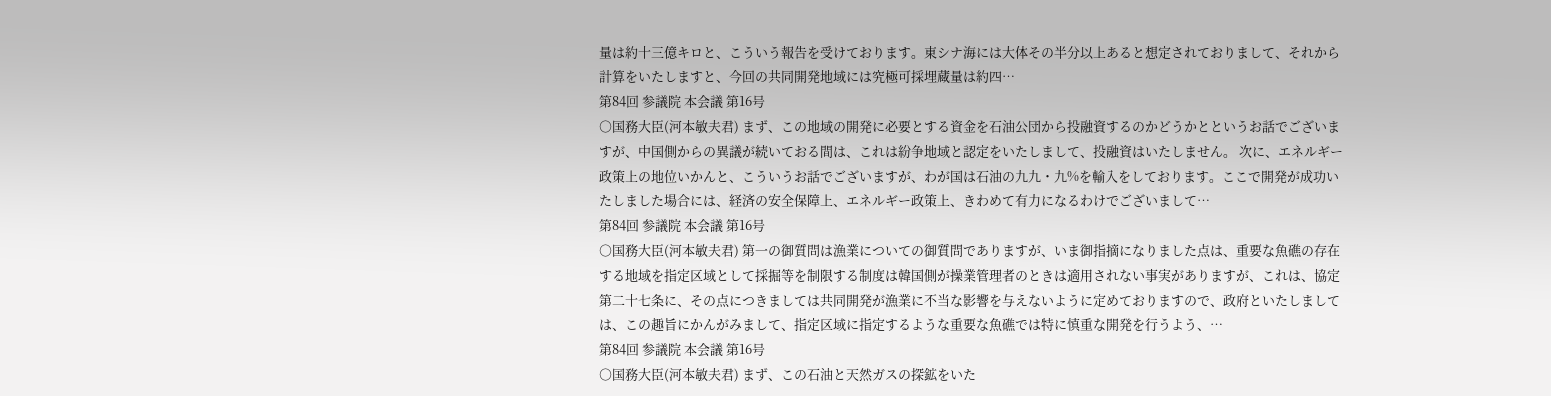量は約十三億キロと、こういう報告を受けております。東シナ海には大体その半分以上あると想定されておりまして、それから計算をいたしますと、今回の共同開発地域には究極可採埋蔵量は約四…
第84回 参議院 本会議 第16号
○国務大臣(河本敏夫君) まず、この地域の開発に必要とする資金を石油公団から投融資するのかどうかとというお話でございますが、中国側からの異議が続いておる間は、これは紛争地域と認定をいたしまして、投融資はいたしません。 次に、エネルギー政策上の地位いかんと、こういうお話でございますが、わが国は石油の九九・九%を輸入をしております。ここで開発が成功いたしました場合には、経済の安全保障上、エネルギー政策上、きわめて有力になるわけでございまして…
第84回 参議院 本会議 第16号
○国務大臣(河本敏夫君) 第一の御質問は漁業についての御質問でありますが、いま御指摘になりました点は、重要な魚礁の存在する地域を指定区域として採掘等を制限する制度は韓国側が操業管理者のときは適用されない事実がありますが、これは、協定第二十七条に、その点につきましては共同開発が漁業に不当な影響を与えないように定めておりますので、政府といたしましては、この趣旨にかんがみまして、指定区域に指定するような重要な魚礁では特に慎重な開発を行うよう、…
第84回 参議院 本会議 第16号
○国務大臣(河本敏夫君) まず、この石油と天然ガスの探鉱をいた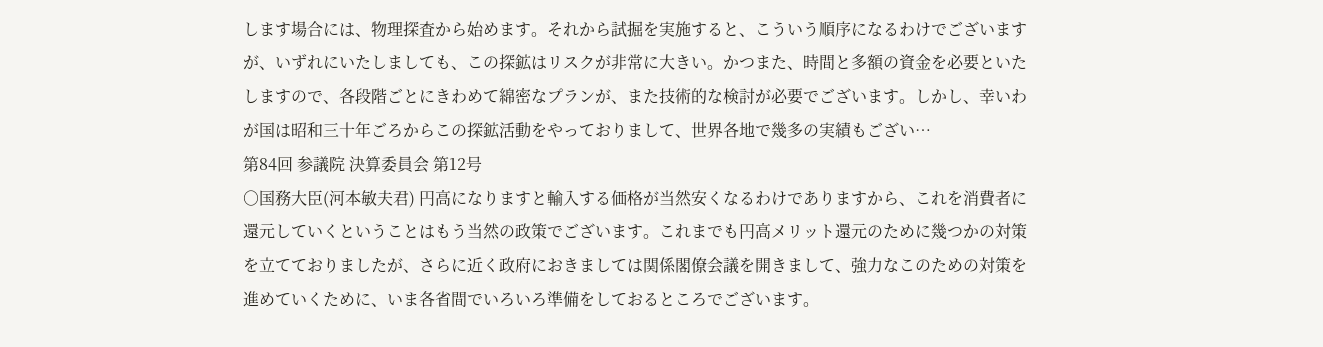します場合には、物理探査から始めます。それから試掘を実施すると、こういう順序になるわけでございますが、いずれにいたしましても、この探鉱はリスクが非常に大きい。かつまた、時間と多額の資金を必要といたしますので、各段階ごとにきわめて綿密なプランが、また技術的な検討が必要でございます。しかし、幸いわが国は昭和三十年ごろからこの探鉱活動をやっておりまして、世界各地で幾多の実績もござい…
第84回 参議院 決算委員会 第12号
○国務大臣(河本敏夫君) 円高になりますと輸入する価格が当然安くなるわけでありますから、これを消費者に還元していくということはもう当然の政策でございます。これまでも円高メリット還元のために幾つかの対策を立てておりましたが、さらに近く政府におきましては関係閣僚会議を開きまして、強力なこのための対策を進めていくために、いま各省間でいろいろ準備をしておるところでございます。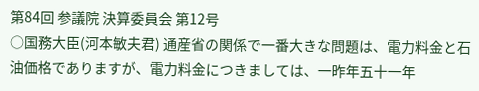第84回 参議院 決算委員会 第12号
○国務大臣(河本敏夫君) 通産省の関係で一番大きな問題は、電力料金と石油価格でありますが、電力料金につきましては、一昨年五十一年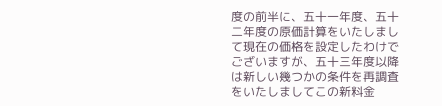度の前半に、五十一年度、五十二年度の原価計算をいたしまして現在の価格を設定したわけでございますが、五十三年度以降は新しい幾つかの条件を再調査をいたしましてこの新料金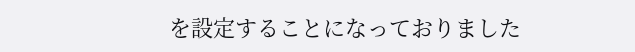を設定することになっておりました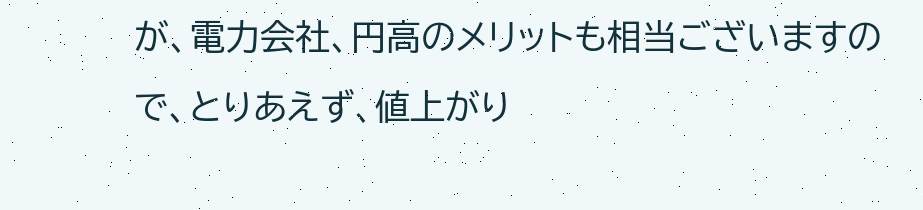が、電力会社、円高のメリットも相当ございますので、とりあえず、値上がり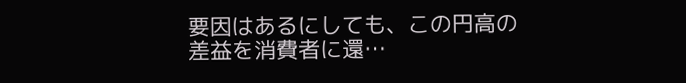要因はあるにしても、この円高の差益を消費者に還…